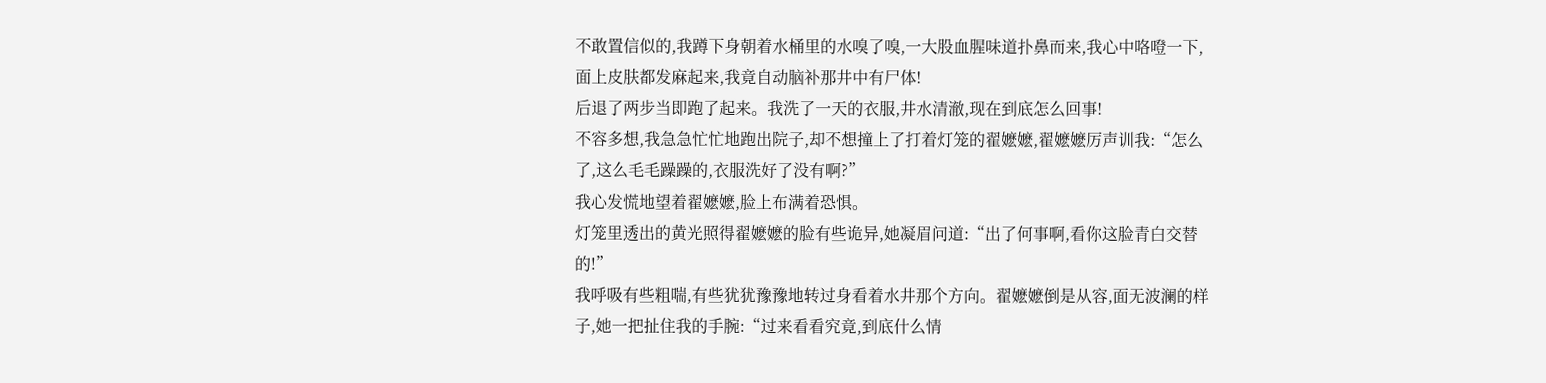不敢置信似的,我蹲下身朝着水桶里的水嗅了嗅,一大股血腥味道扑鼻而来,我心中咯噔一下,面上皮肤都发麻起来,我竟自动脑补那井中有尸体!
后退了两步当即跑了起来。我洗了一天的衣服,井水清澈,现在到底怎么回事!
不容多想,我急急忙忙地跑出院子,却不想撞上了打着灯笼的翟嬷嬷,翟嬷嬷厉声训我:“怎么了,这么毛毛躁躁的,衣服洗好了没有啊?”
我心发慌地望着翟嬷嬷,脸上布满着恐惧。
灯笼里透出的黄光照得翟嬷嬷的脸有些诡异,她凝眉问道:“出了何事啊,看你这脸青白交替的!”
我呼吸有些粗喘,有些犹犹豫豫地转过身看着水井那个方向。翟嬷嬷倒是从容,面无波澜的样子,她一把扯住我的手腕:“过来看看究竟,到底什么情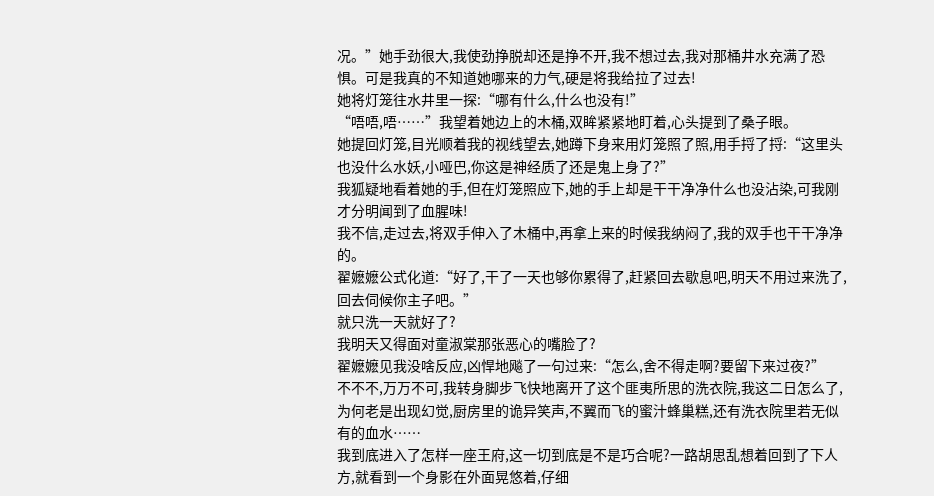况。”她手劲很大,我使劲挣脱却还是挣不开,我不想过去,我对那桶井水充满了恐惧。可是我真的不知道她哪来的力气,硬是将我给拉了过去!
她将灯笼往水井里一探:“哪有什么,什么也没有!”
“唔唔,唔……”我望着她边上的木桶,双眸紧紧地盯着,心头提到了桑子眼。
她提回灯笼,目光顺着我的视线望去,她蹲下身来用灯笼照了照,用手捋了捋:“这里头也没什么水妖,小哑巴,你这是神经质了还是鬼上身了?”
我狐疑地看着她的手,但在灯笼照应下,她的手上却是干干净净什么也没沾染,可我刚才分明闻到了血腥味!
我不信,走过去,将双手伸入了木桶中,再拿上来的时候我纳闷了,我的双手也干干净净的。
翟嬷嬷公式化道:“好了,干了一天也够你累得了,赶紧回去歇息吧,明天不用过来洗了,回去伺候你主子吧。”
就只洗一天就好了?
我明天又得面对童淑棠那张恶心的嘴脸了?
翟嬷嬷见我没啥反应,凶悍地飚了一句过来:“怎么,舍不得走啊?要留下来过夜?”
不不不,万万不可,我转身脚步飞快地离开了这个匪夷所思的洗衣院,我这二日怎么了,为何老是出现幻觉,厨房里的诡异笑声,不翼而飞的蜜汁蜂巢糕,还有洗衣院里若无似有的血水……
我到底进入了怎样一座王府,这一切到底是不是巧合呢?一路胡思乱想着回到了下人方,就看到一个身影在外面晃悠着,仔细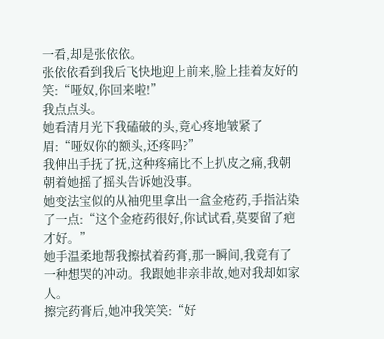一看,却是张依依。
张依依看到我后飞快地迎上前来,脸上挂着友好的笑:“哑奴,你回来啦!”
我点点头。
她看清月光下我磕破的头,竟心疼地皱紧了眉:“哑奴你的额头,还疼吗?”
我伸出手抚了抚,这种疼痛比不上扒皮之痛,我朝朝着她摇了摇头告诉她没事。
她变法宝似的从袖兜里拿出一盒金疮药,手指沾染了一点:“这个金疮药很好,你试试看,莫要留了疤才好。”
她手温柔地帮我擦拭着药膏,那一瞬间,我竟有了一种想哭的冲动。我跟她非亲非故,她对我却如家人。
擦完药膏后,她冲我笑笑:“好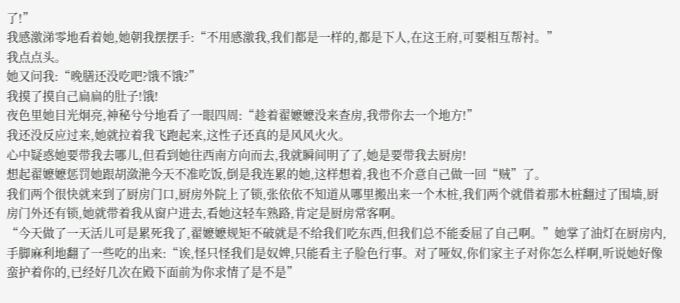了!”
我感激涕零地看着她,她朝我摆摆手:“不用感激我,我们都是一样的,都是下人,在这王府,可要相互帮衬。”
我点点头。
她又问我:“晚膳还没吃吧?饿不饿?”
我摸了摸自己扁扁的肚子!饿!
夜色里她目光炯亮,神秘兮兮地看了一眼四周:“趁着翟嬷嬷没来查房,我带你去一个地方!”
我还没反应过来,她就拉着我飞跑起来,这性子还真的是风风火火。
心中疑惑她要带我去哪儿,但看到她往西南方向而去,我就瞬间明了了,她是要带我去厨房!
想起翟嬷嬷惩罚她跟胡潋滟今天不准吃饭,倒是我连累的她,这样想着,我也不介意自己做一回“贼”了。
我们两个很快就来到了厨房门口,厨房外院上了锁,张依依不知道从哪里搬出来一个木桩,我们两个就借着那木桩翻过了围墙,厨房门外还有锁,她就带着我从窗户进去,看她这轻车熟路,肯定是厨房常客啊。
“今天做了一天活儿可是累死我了,翟嬷嬷规矩不破就是不给我们吃东西,但我们总不能委屈了自己啊。”她掌了油灯在厨房内,手脚麻利地翻了一些吃的出来:“诶,怪只怪我们是奴婢,只能看主子脸色行事。对了哑奴,你们家主子对你怎么样啊,听说她好像蛮护着你的,已经好几次在殿下面前为你求情了是不是”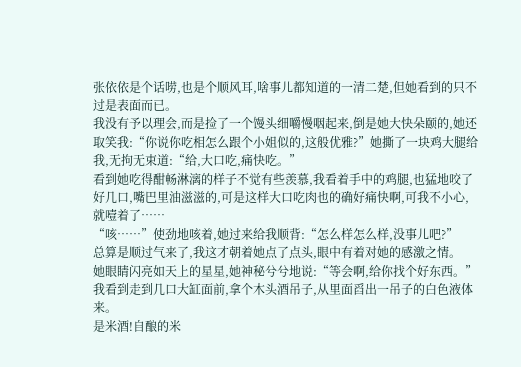张依依是个话唠,也是个顺风耳,啥事儿都知道的一清二楚,但她看到的只不过是表面而已。
我没有予以理会,而是捡了一个馒头细嚼慢咽起来,倒是她大快朵颐的,她还取笑我:“你说你吃相怎么跟个小姐似的,这般优雅?”她撕了一块鸡大腿给我,无拘无束道:“给,大口吃,痛快吃。”
看到她吃得酣畅淋漓的样子不觉有些羡慕,我看着手中的鸡腿,也猛地咬了好几口,嘴巴里油滋滋的,可是这样大口吃肉也的确好痛快啊,可我不小心,就噎着了……
“咳……”使劲地咳着,她过来给我顺背:“怎么样怎么样,没事儿吧?”
总算是顺过气来了,我这才朝着她点了点头,眼中有着对她的感激之情。
她眼睛闪亮如天上的星星,她神秘兮兮地说:“等会啊,给你找个好东西。”我看到走到几口大缸面前,拿个木头酒吊子,从里面舀出一吊子的白色液体来。
是米酒!自酿的米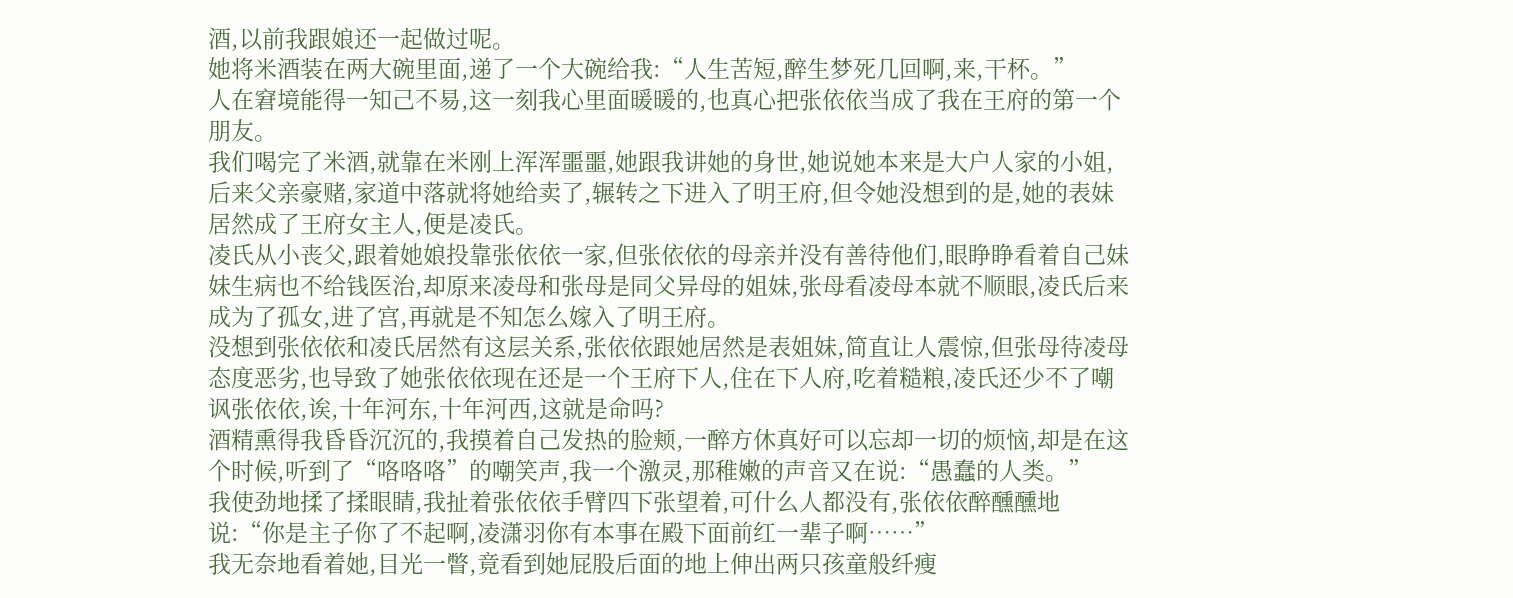酒,以前我跟娘还一起做过呢。
她将米酒装在两大碗里面,递了一个大碗给我:“人生苦短,醉生梦死几回啊,来,干杯。”
人在窘境能得一知己不易,这一刻我心里面暖暖的,也真心把张依依当成了我在王府的第一个朋友。
我们喝完了米酒,就靠在米刚上浑浑噩噩,她跟我讲她的身世,她说她本来是大户人家的小姐,后来父亲豪赌,家道中落就将她给卖了,辗转之下进入了明王府,但令她没想到的是,她的表妹居然成了王府女主人,便是凌氏。
凌氏从小丧父,跟着她娘投靠张依依一家,但张依依的母亲并没有善待他们,眼睁睁看着自己妹妹生病也不给钱医治,却原来凌母和张母是同父异母的姐妹,张母看凌母本就不顺眼,凌氏后来成为了孤女,进了宫,再就是不知怎么嫁入了明王府。
没想到张依依和凌氏居然有这层关系,张依依跟她居然是表姐妹,简直让人震惊,但张母待凌母态度恶劣,也导致了她张依依现在还是一个王府下人,住在下人府,吃着糙粮,凌氏还少不了嘲讽张依依,诶,十年河东,十年河西,这就是命吗?
酒精熏得我昏昏沉沉的,我摸着自己发热的脸颊,一醉方休真好可以忘却一切的烦恼,却是在这个时候,听到了“咯咯咯”的嘲笑声,我一个激灵,那稚嫩的声音又在说:“愚蠢的人类。”
我使劲地揉了揉眼睛,我扯着张依依手臂四下张望着,可什么人都没有,张依依醉醺醺地说:“你是主子你了不起啊,凌潇羽你有本事在殿下面前红一辈子啊……”
我无奈地看着她,目光一瞥,竟看到她屁股后面的地上伸出两只孩童般纤瘦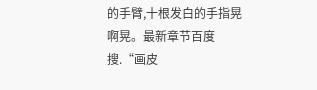的手臂,十根发白的手指晃啊晃。最新章节百度搜.“画皮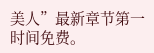美人”最新章节第一时间免费。